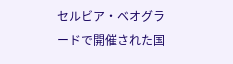セルビア・ベオグラードで開催された国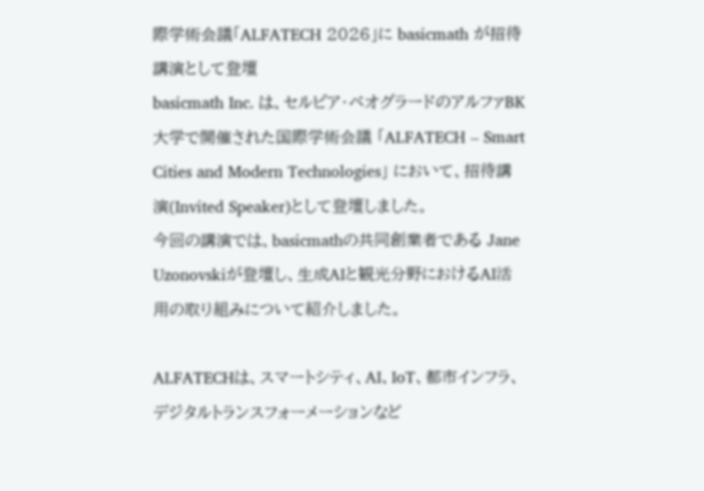際学術会議「ALFATECH 2026」に basicmath が招待講演として登壇
basicmath Inc. は、セルビア・ベオグラードのアルファBK大学で開催された国際学術会議 「ALFATECH – Smart Cities and Modern Technologies」 において、招待講演(Invited Speaker)として登壇しました。
今回の講演では、basicmathの共同創業者である Jane Uzonovskiが登壇し、生成AIと観光分野におけるAI活用の取り組みについて紹介しました。

ALFATECHは、スマートシティ、AI、IoT、都市インフラ、デジタルトランスフォーメーションなど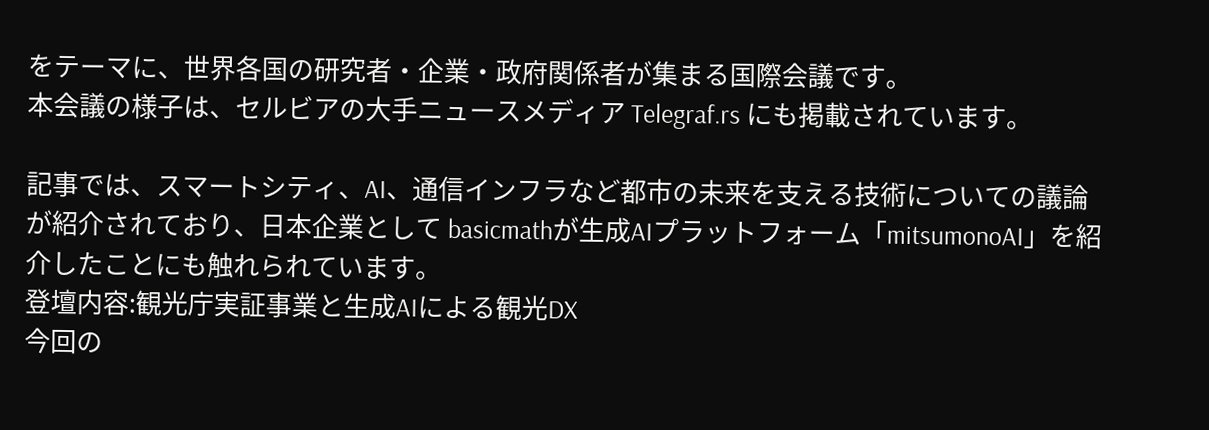をテーマに、世界各国の研究者・企業・政府関係者が集まる国際会議です。
本会議の様子は、セルビアの大手ニュースメディア Telegraf.rs にも掲載されています。

記事では、スマートシティ、AI、通信インフラなど都市の未来を支える技術についての議論が紹介されており、日本企業として basicmathが生成AIプラットフォーム「mitsumonoAI」を紹介したことにも触れられています。
登壇内容:観光庁実証事業と生成AIによる観光DX
今回の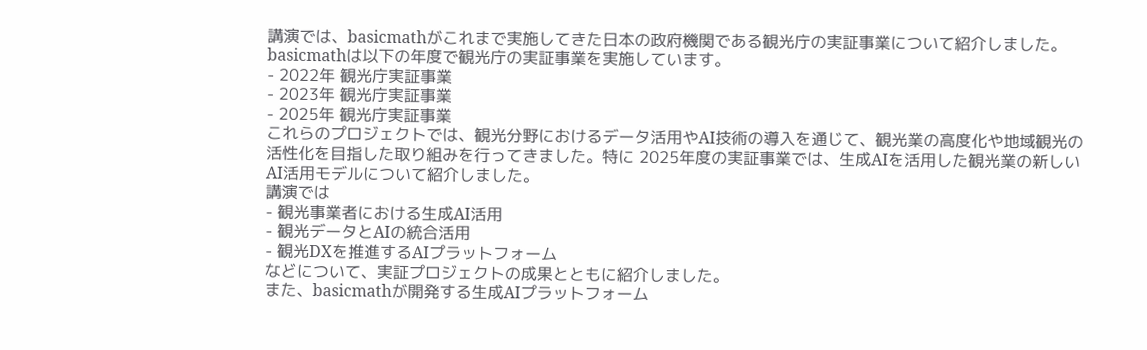講演では、basicmathがこれまで実施してきた日本の政府機関である観光庁の実証事業について紹介しました。
basicmathは以下の年度で観光庁の実証事業を実施しています。
- 2022年 観光庁実証事業
- 2023年 観光庁実証事業
- 2025年 観光庁実証事業
これらのプロジェクトでは、観光分野におけるデータ活用やAI技術の導入を通じて、観光業の高度化や地域観光の活性化を目指した取り組みを行ってきました。特に 2025年度の実証事業では、生成AIを活用した観光業の新しいAI活用モデルについて紹介しました。
講演では
- 観光事業者における生成AI活用
- 観光データとAIの統合活用
- 観光DXを推進するAIプラットフォーム
などについて、実証プロジェクトの成果とともに紹介しました。
また、basicmathが開発する生成AIプラットフォーム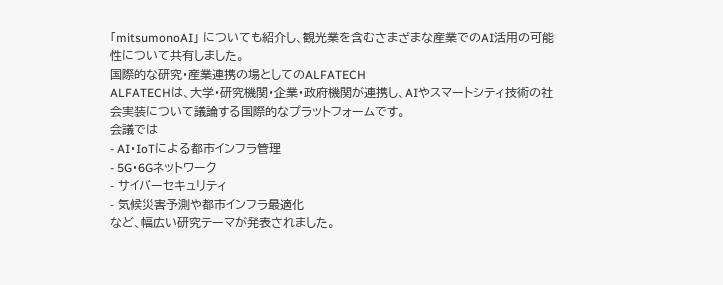「mitsumonoAI」 についても紹介し、観光業を含むさまざまな産業でのAI活用の可能性について共有しました。
国際的な研究・産業連携の場としてのALFATECH
ALFATECHは、大学・研究機関・企業・政府機関が連携し、AIやスマートシティ技術の社会実装について議論する国際的なプラットフォームです。
会議では
- AI・IoTによる都市インフラ管理
- 5G・6Gネットワーク
- サイバーセキュリティ
- 気候災害予測や都市インフラ最適化
など、幅広い研究テーマが発表されました。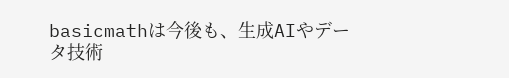basicmathは今後も、生成AIやデータ技術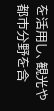を活用し、観光や都市分野を含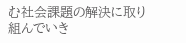む社会課題の解決に取り組んでいき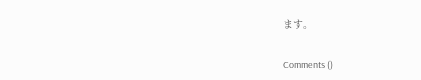ます。

Comments ()